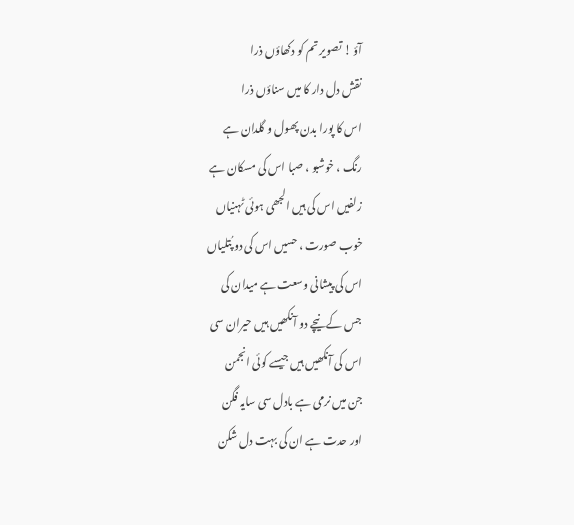آؤ ! تصویر تم کو دکھاؤں ذرا
نقش دل دار کا میں سناؤں ذرا
اس کا پورا بدن پھول و گلدان ہے
رنگ ، خوشبو ، صبا اس کی مسکان ہے
زلفیں اس کی ہیں الجھی ہوئی ٹہنیاں
خوب صورت ، حسیں اس کی دو پُتلیاں
اس کی پیشانی وسعت ہے میدان کی
جس کے نیچے دو آنکھیں ہیں حیران سی
اس کی آنکھیں ہیں جیسے کوئی انجمن
جن میں نرمی ہے بادل سی سایہ فگن
اور حدت ہے ان کی بہت دل شکن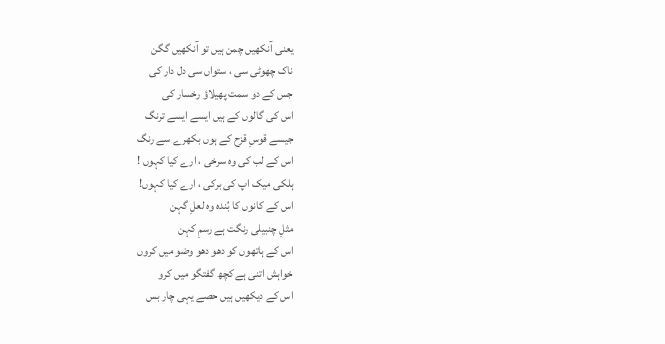یعنی آنکھیں چمن ہیں تو آنکھیں گگن
ناک چھوٹی سی ، ستواں سی دل دار کی
جس کے دو سمت پھیلاؤ رخسار کی
اس کی گالوں کے ہیں ایسے ایسے ترنگ
جیسے قوسِ قزح کے ہوں بکھرے سے رنگ
اس کے لب کی وہ سرخی ، ارے کیا کہوں !
ہلکی میک اپ کی برکی ، ارے کیا کہوں!
اس کے کانوں کا بُندہ وہ لعلِ گہن
مثلِ چنبیلی رنگت ہے رسمِ کہن
اس کے ہاتھوں کو دھو دھو وضو میں کروں
خواہش اتنی ہے کچھ گفتگو میں کرو
اس کے دیکھیں ہیں حصے یہی چار بس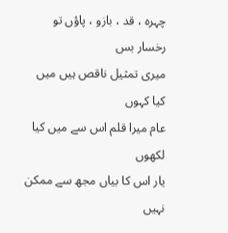چہرہ ، قد ، بازو ، پاؤں تو رخسار بس
میری تمثیل ناقص ہیں میں کیا کہوں
عام میرا قلم اس سے میں کیا لکھوں
یار اس کا بیاں مجھ سے ممکن نہیں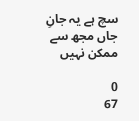سچ ہے یہ جانِ جاں مجھ سے ممکن نہیں

0
67